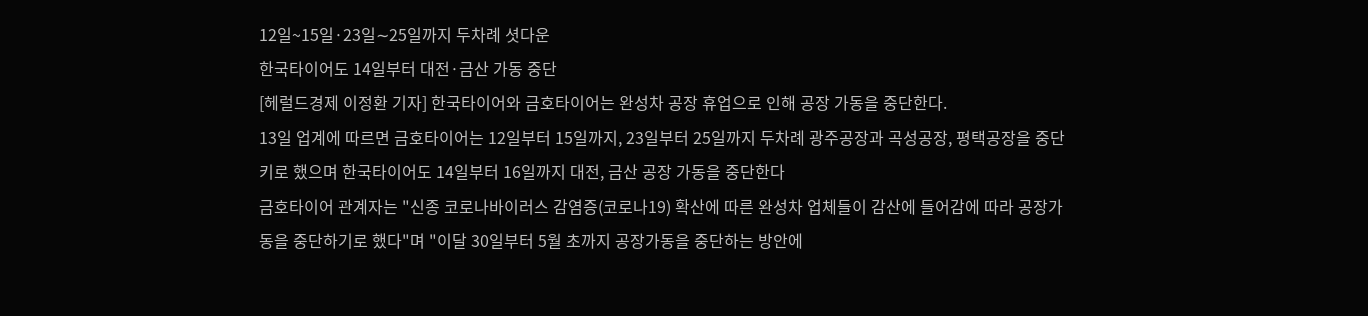12일~15일·23일∼25일까지 두차례 셧다운
한국타이어도 14일부터 대전·금산 가동 중단
[헤럴드경제 이정환 기자] 한국타이어와 금호타이어는 완성차 공장 휴업으로 인해 공장 가동을 중단한다.
13일 업계에 따르면 금호타이어는 12일부터 15일까지, 23일부터 25일까지 두차례 광주공장과 곡성공장, 평택공장을 중단키로 했으며 한국타이어도 14일부터 16일까지 대전, 금산 공장 가동을 중단한다
금호타이어 관계자는 "신종 코로나바이러스 감염증(코로나19) 확산에 따른 완성차 업체들이 감산에 들어감에 따라 공장가동을 중단하기로 했다"며 "이달 30일부터 5월 초까지 공장가동을 중단하는 방안에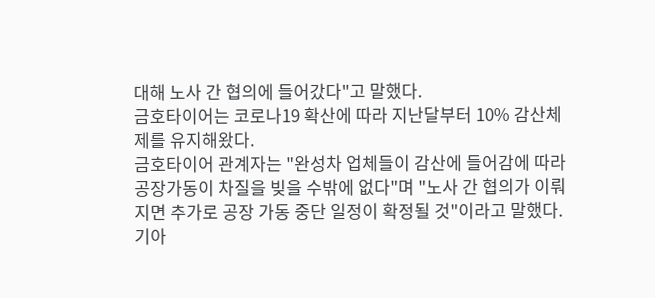대해 노사 간 협의에 들어갔다"고 말했다.
금호타이어는 코로나19 확산에 따라 지난달부터 10% 감산체제를 유지해왔다.
금호타이어 관계자는 "완성차 업체들이 감산에 들어감에 따라 공장가동이 차질을 빚을 수밖에 없다"며 "노사 간 협의가 이뤄지면 추가로 공장 가동 중단 일정이 확정될 것"이라고 말했다.
기아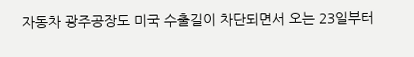자동차 광주공장도 미국 수출길이 차단되면서 오는 23일부터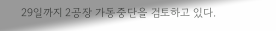29일까지 2공장 가동중단을 검토하고 있다.